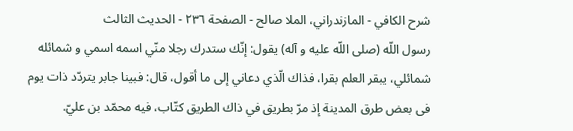شرح الكافي - المازندراني، الملا صالح - الصفحة ٢٣٦ - الحديث الثالث
رسول اللّه (صلى اللّه عليه و آله) يقول: إنّك ستدرك رجلا منّي اسمه اسمي و شمائله شمائلي، يبقر العلم بقرا، فذاك الّذي دعاني إلى ما أقول، قال: فبينا جابر يتردّد ذات يوم فى بعض طرق المدينة إذ مرّ بطريق في ذاك الطريق كتّاب، فيه محمّد بن عليّ.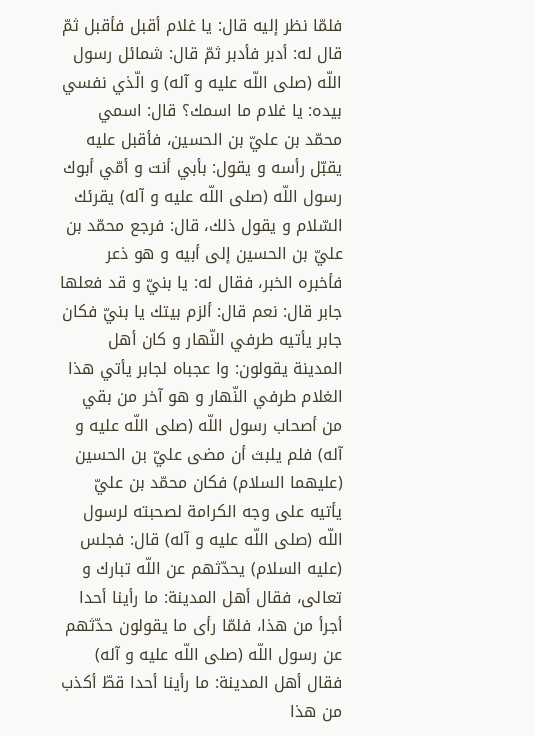فلمّا نظر إليه قال: يا غلام أقبل فأقبل ثمّ قال له: أدبر فأدبر ثمّ قال: شمائل رسول اللّه (صلى اللّه عليه و آله) و الّذي نفسي بيده: يا غلام ما اسمك؟ قال: اسمي محمّد بن عليّ بن الحسين، فأقبل عليه يقبّل رأسه و يقول: بأبي أنت و أمّي أبوك رسول اللّه (صلى اللّه عليه و آله) يقرئك السّلام و يقول ذلك، قال: فرجع محمّد بن عليّ بن الحسين إلى أبيه و هو ذعر فأخبره الخبر، فقال له: يا بنيّ و قد فعلها جابر قال: نعم قال: ألزم بيتك يا بنيّ فكان جابر يأتيه طرفي النّهار و كان أهل المدينة يقولون: وا عجباه لجابر يأتي هذا الغلام طرفي النّهار و هو آخر من بقي من أصحاب رسول اللّه (صلى اللّه عليه و آله) فلم يلبث أن مضى عليّ بن الحسين (عليهما السلام) فكان محمّد بن عليّ يأتيه على وجه الكرامة لصحبته لرسول اللّه (صلى اللّه عليه و آله) قال: فجلس (عليه السلام) يحدّثهم عن اللّه تبارك و تعالى، فقال أهل المدينة: ما رأينا أحدا أجرأ من هذا، فلمّا رأى ما يقولون حدّثهم عن رسول اللّه (صلى اللّه عليه و آله) فقال أهل المدينة: ما رأينا أحدا قطّ أكذب من هذا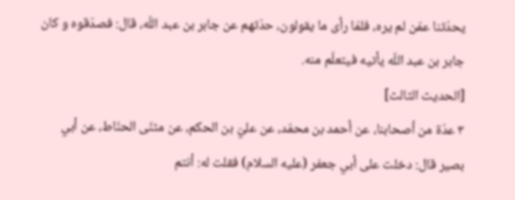يحدّثنا عمّن لم يره، فلمّا رأى ما يقولون، حدّثهم عن جابر بن عبد اللّه، قال: فصدّقوه و كان جابر بن عبد اللّه يأتيه فيتعلّم منه.
[الحديث الثالث]
٣ عدّة من أصحابنا، عن أحمد بن محمّد، عن عليّ بن الحكم، عن مثنّى الحنّاط، عن أبي بصير قال: دخلت على أبي جعفر (عليه السلام) فقلت له: أنتم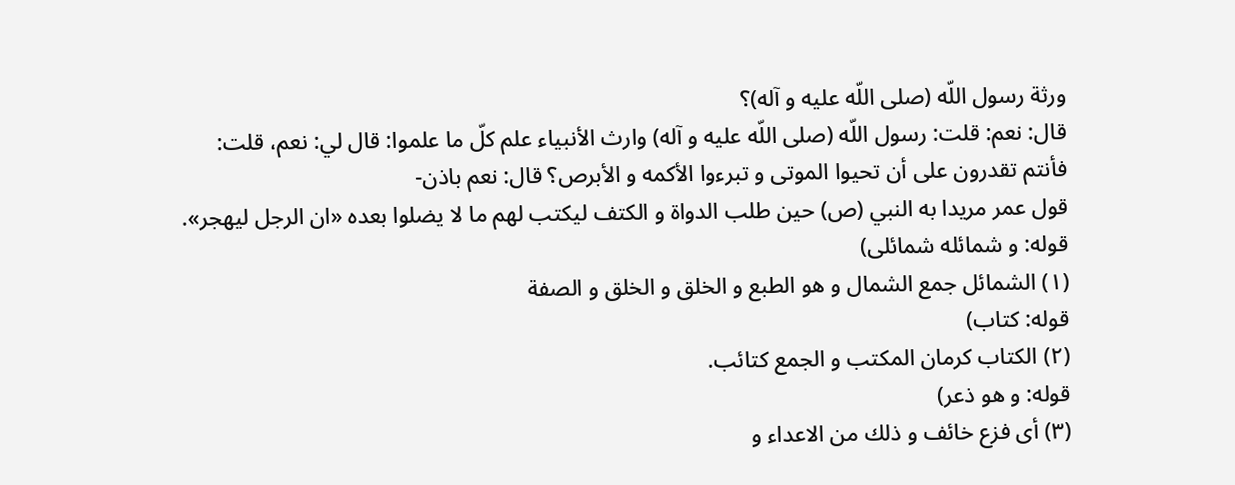ورثة رسول اللّه (صلى اللّه عليه و آله)؟
قال: نعم: قلت: رسول اللّه (صلى اللّه عليه و آله) وارث الأنبياء علم كلّ ما علموا: قال لي: نعم، قلت:
فأنتم تقدرون على أن تحيوا الموتى و تبرءوا الأكمه و الأبرص؟ قال: نعم باذن-
قول عمر مريدا به النبي (ص) حين طلب الدواة و الكتف ليكتب لهم ما لا يضلوا بعده «ان الرجل ليهجر».
قوله: و شمائله شمائلى)
(١) الشمائل جمع الشمال و هو الطبع و الخلق و الخلق و الصفة
قوله: كتاب)
(٢) الكتاب كرمان المكتب و الجمع كتائب.
قوله: و هو ذعر)
(٣) أى فزع خائف و ذلك من الاعداء و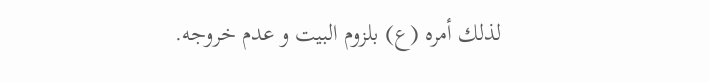لذلك أمره (ع) بلزوم البيت و عدم خروجه.